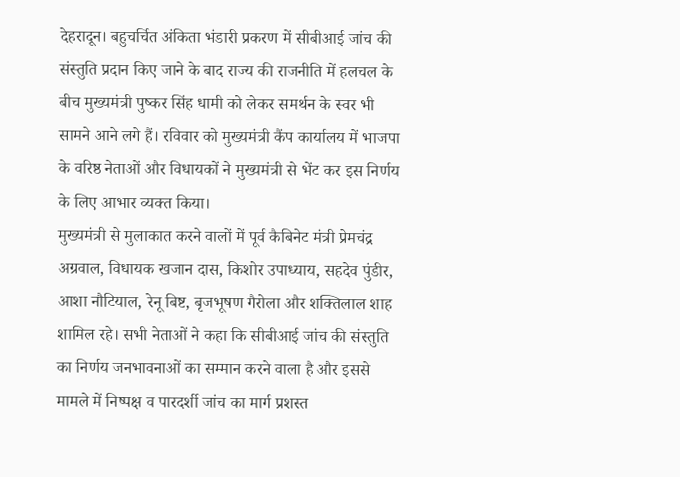देहरादून। बहुचर्चित अंकिता भंडारी प्रकरण में सीबीआई जांच की संस्तुति प्रदान किए जाने के बाद राज्य की राजनीति में हलचल के बीच मुख्यमंत्री पुष्कर सिंह धामी को लेकर समर्थन के स्वर भी सामने आने लगे हैं। रविवार को मुख्यमंत्री कैंप कार्यालय में भाजपा के वरिष्ठ नेताओं और विधायकों ने मुख्यमंत्री से भेंट कर इस निर्णय के लिए आभार व्यक्त किया।
मुख्यमंत्री से मुलाकात करने वालों में पूर्व कैबिनेट मंत्री प्रेमचंद्र अग्रवाल, विधायक खजान दास, किशोर उपाध्याय, सहदेव पुंडीर, आशा नौटियाल, रेनू बिष्ट, बृजभूषण गैरोला और शक्तिलाल शाह शामिल रहे। सभी नेताओं ने कहा कि सीबीआई जांच की संस्तुति का निर्णय जनभावनाओं का सम्मान करने वाला है और इससे मामले में निष्पक्ष व पारदर्शी जांच का मार्ग प्रशस्त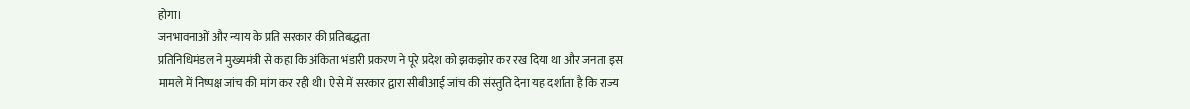होगा।
जनभावनाओं और न्याय के प्रति सरकार की प्रतिबद्धता
प्रतिनिधिमंडल ने मुख्यमंत्री से कहा कि अंकिता भंडारी प्रकरण ने पूरे प्रदेश को झकझोर कर रख दिया था और जनता इस मामले में निष्पक्ष जांच की मांग कर रही थी। ऐसे में सरकार द्वारा सीबीआई जांच की संस्तुति देना यह दर्शाता है कि राज्य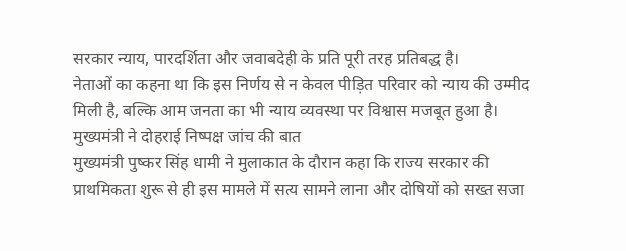सरकार न्याय, पारदर्शिता और जवाबदेही के प्रति पूरी तरह प्रतिबद्ध है।
नेताओं का कहना था कि इस निर्णय से न केवल पीड़ित परिवार को न्याय की उम्मीद मिली है, बल्कि आम जनता का भी न्याय व्यवस्था पर विश्वास मजबूत हुआ है।
मुख्यमंत्री ने दोहराई निष्पक्ष जांच की बात
मुख्यमंत्री पुष्कर सिंह धामी ने मुलाकात के दौरान कहा कि राज्य सरकार की प्राथमिकता शुरू से ही इस मामले में सत्य सामने लाना और दोषियों को सख्त सजा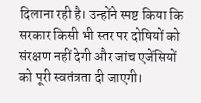दिलाना रही है। उन्होंने स्पष्ट किया कि सरकार किसी भी स्तर पर दोषियों को संरक्षण नहीं देगी और जांच एजेंसियों को पूरी स्वतंत्रता दी जाएगी।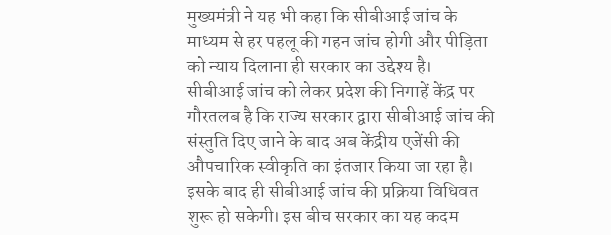मुख्यमंत्री ने यह भी कहा कि सीबीआई जांच के माध्यम से हर पहलू की गहन जांच होगी और पीड़िता को न्याय दिलाना ही सरकार का उद्देश्य है।
सीबीआई जांच को लेकर प्रदेश की निगाहें केंद्र पर
गौरतलब है कि राज्य सरकार द्वारा सीबीआई जांच की संस्तुति दिए जाने के बाद अब केंद्रीय एजेंसी की औपचारिक स्वीकृति का इंतजार किया जा रहा है। इसके बाद ही सीबीआई जांच की प्रक्रिया विधिवत शुरू हो सकेगी। इस बीच सरकार का यह कदम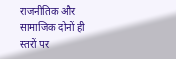राजनीतिक और सामाजिक दोनों ही स्तरों पर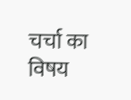चर्चा का विषय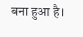बना हुआ है।